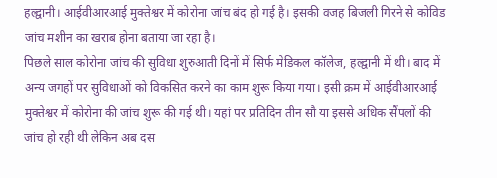हल्द्वानी। आईवीआरआई मुक्तेश्वर में कोरोना जांच बंद हो गई है। इसकी वजह बिजली गिरने से कोविड जांच मशीन का खराब होना बताया जा रहा है।
पिछले साल कोरोना जांच की सुविधा शुरुआती दिनों में सिर्फ मेडिकल कॉलेज, हल्द्वानी में थी। बाद में अन्य जगहों पर सुविधाओं को विकसित करने का काम शुरू किया गया। इसी क्रम में आईवीआरआई मुक्तेश्वर में कोरोना की जांच शुरू की गई थी। यहां पर प्रतिदिन तीन सौ या इससे अधिक सैंपलों की जांच हो रही थी लेकिन अब दस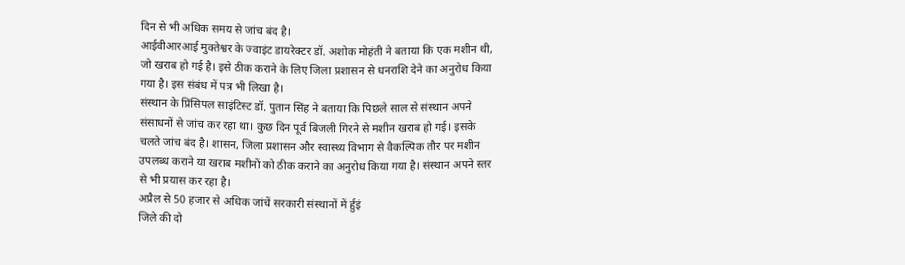दिन से भी अधिक समय से जांच बंद है।
आईवीआरआई मुक्तेश्वर के ज्वाइंट डायरेक्टर डॉ. अशोक मोहंती ने बताया कि एक मशीन थी, जो खराब हो गई है। इसे ठीक कराने के लिए जिला प्रशासन से धनराशि देने का अनुरोध किया गया है। इस संबंध में पत्र भी लिखा है।
संस्थान के प्रिंसिपल साइंटिस्ट डॉ. पुतान सिंह ने बताया कि पिछले साल से संस्थान अपने संसाधनों से जांच कर रहा था। कुछ दिन पूर्व बिजली गिरने से मशीन खराब हो गई। इसके चलते जांच बंद है। शासन, जिला प्रशासन और स्वास्थ्य विभाग से वैकल्पिक तौर पर मशीन उपलब्ध कराने या खराब मशीनों को ठीक कराने का अनुरोध किया गया है। संस्थान अपने स्तर से भी प्रयास कर रहा है।
अप्रैल से 50 हजार से अधिक जांचें सरकारी संस्थानों में र्हुइं
जिले की दो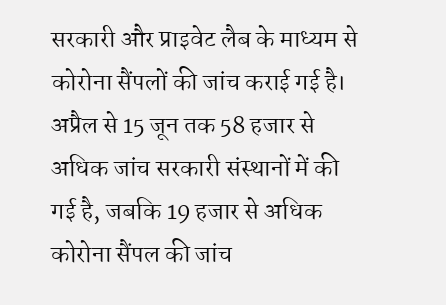सरकारी और प्राइवेट लैब के माध्यम से कोरोना सैंपलों की जांच कराई गई है। अप्रैल से 15 जून तक 58 हजार से अधिक जांच सरकारी संस्थानों में की गई है, जबकि 19 हजार से अधिक कोरोना सैंपल की जांच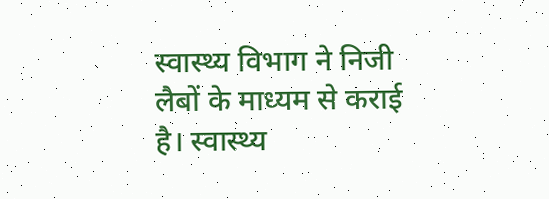स्वास्थ्य विभाग ने निजी लैबों के माध्यम से कराई है। स्वास्थ्य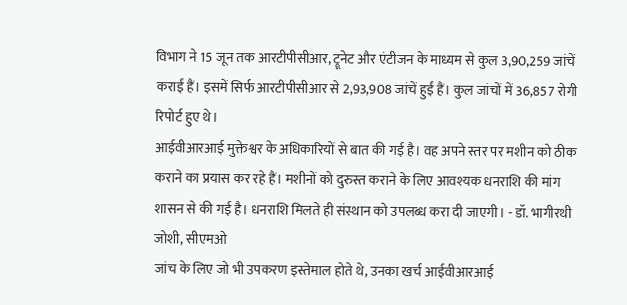विभाग ने 15 जून तक आरटीपीसीआर, ट्रूनेट और एंटीजन के माध्यम से कुल 3,90,259 जांचें कराईं हैं। इसमें सिर्फ आरटीपीसीआर से 2,93,908 जांचें हुईं हैं। कुल जांचों में 36,857 रोगी रिपोर्ट हुए थे।
आईवीआरआई मुक्तेश्वर के अधिकारियों से बात की गई है। वह अपने स्तर पर मशीन को ठीक कराने का प्रयास कर रहे हैं। मशीनों को दुरुस्त कराने के लिए आवश्यक धनराशि की मांग शासन से की गई है। धनराशि मिलते ही संस्थान को उपलब्ध करा दी जाएगी। - डॉ. भागीरथी जोशी, सीएमओ
जांच के लिए जो भी उपकरण इस्तेमाल होते थे, उनका खर्च आईवीआरआई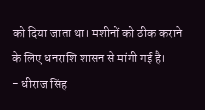को दिया जाता था। मशीनों को ठीक कराने के लिए धनराशि शासन से मांगी गई है।
- धीराज सिंह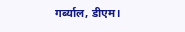गर्ब्याल, डीएम।